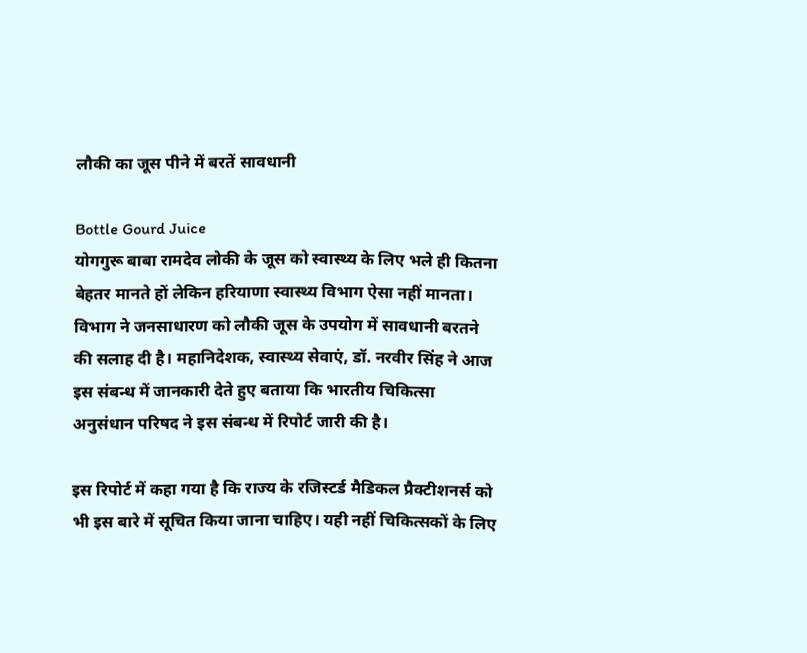लौकी का जूस पीने में बरतें सावधानी

Bottle Gourd Juice
योगगुरू बाबा रामदेव लोकी के जूस को स्वास्थ्य के लिए भले ही कितना बेहतर मानते हों लेकिन हरियाणा स्वास्थ्य विभाग ऐसा नहीं मानता। विभाग ने जनसाधारण को लौकी जूस के उपयोग में सावधानी बरतने की सलाह दी है। महानिदेशक, स्वास्थ्य सेवाएं, डॉ. नरवीर सिंह ने आज इस संबन्ध में जानकारी देते हुए बताया कि भारतीय चिकित्सा अनुसंधान परिषद ने इस संबन्ध में रिपोर्ट जारी की है।

इस रिपोर्ट में कहा गया है कि राज्य के रजिस्टर्ड मैडिकल प्रैक्टीशनर्स को भी इस बारे में सूचित किया जाना चाहिए। यही नहीं चिकित्सकों के लिए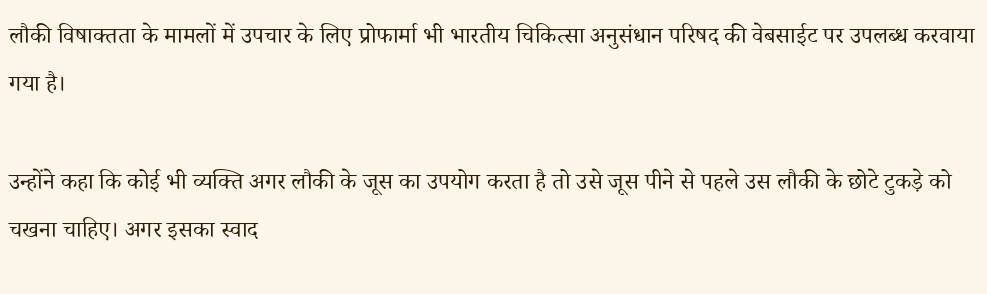लौकी विषाक्तता के मामलों में उपचार के लिए प्रोफार्मा भी भारतीय चिकित्सा अनुसंधान परिषद की वेबसाईट पर उपलब्ध करवाया गया है।

उन्होंने कहा कि कोई भी व्यक्ति अगर लौकी के जूस का उपयोग करता है तो उसे जूस पीने से पहले उस लौकी के छोटे टुकड़े को चखना चाहिए। अगर इसका स्वाद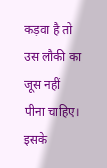कड़वा है तो उस लौकी का जूस नहीं पीना चाहिए। इसके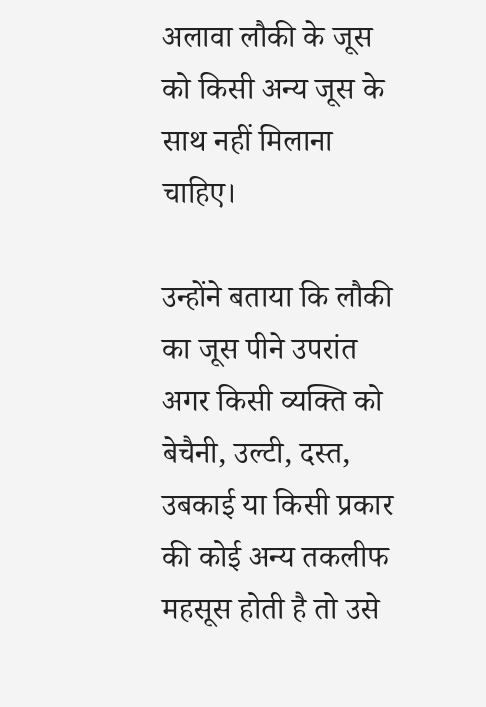अलावा लौकी के जूस को किसी अन्य जूस के साथ नहीं मिलाना चाहिए।

उन्होंने बताया कि लौकी का जूस पीने उपरांत अगर किसी व्यक्ति को बेचैनी, उल्टी, दस्त, उबकाई या किसी प्रकार की कोई अन्य तकलीफ महसूस होती है तो उसे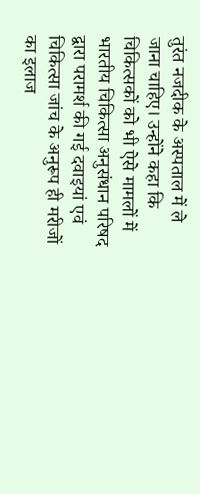तुरंत नजदीक के अस्पताल में ले जाना चाहिए। उन्होंने कहा कि चिकित्सकों को भी ऐसे मामलों में भारतीय चिकित्सा अनुसंधान परिषद द्वारा परामर्श की गई दवाइयां एवं चिकित्सा जांच के अनुरूप ही मरीजों का इलाज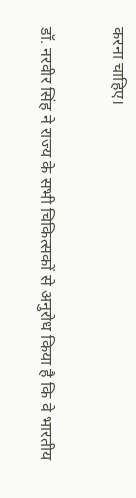करना चाहिए।

डॉ. नरवीर सिंह ने राज्य के सभी चिकित्सकों से अनुरोध किया है कि वे भारतीय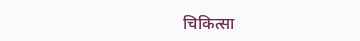चिकित्सा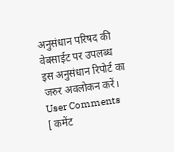अनुसंधान परिषद की वेबसाईट पर उपलब्ध इस अनुसंधान रिपोर्ट का जरुर अवलोकन करें।
User Comments
[ कमेंट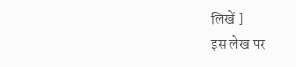लिखें ]
इस लेख पर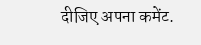दीजिए अपना कमेंट.